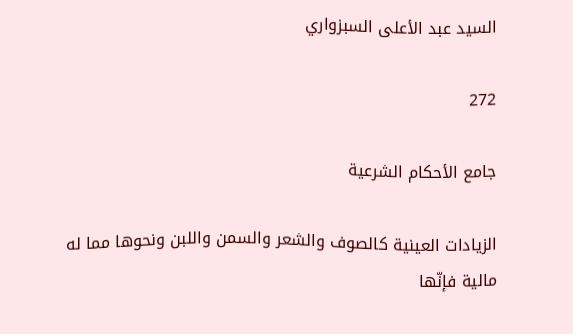السيد عبد الأعلى السبزواري

272

جامع الأحكام الشرعية

الزيادات العينية كالصوف والشعر والسمن واللبن ونحوها مما له مالية فإنّها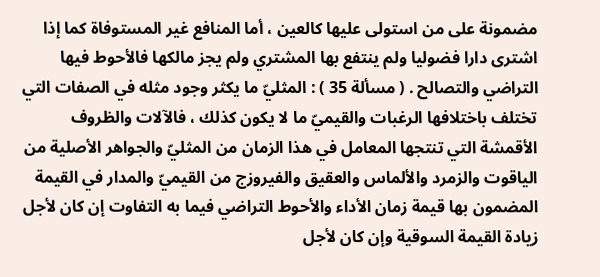مضمونة على من استولى عليها كالعين ، أما المنافع غير المستوفاة كما إذا اشترى دارا فضوليا ولم ينتفع بها المشتري ولم يجز مالكها فالأحوط فيها التراضي والتصالح . ( مسألة 35 ) : المثليّ ما يكثر وجود مثله في الصفات التي تختلف باختلافها الرغبات والقيميّ ما لا يكون كذلك ، فالآلات والظروف الأقمشة التي تنتجها المعامل في هذا الزمان من المثليّ والجواهر الأصلية من الياقوت والزمرد والألماس والعقيق والفيروزج من القيميّ والمدار في القيمة المضمون بها قيمة زمان الأداء والأحوط التراضي فيما به التفاوت إن كان لأجل زيادة القيمة السوقية وإن كان لأجل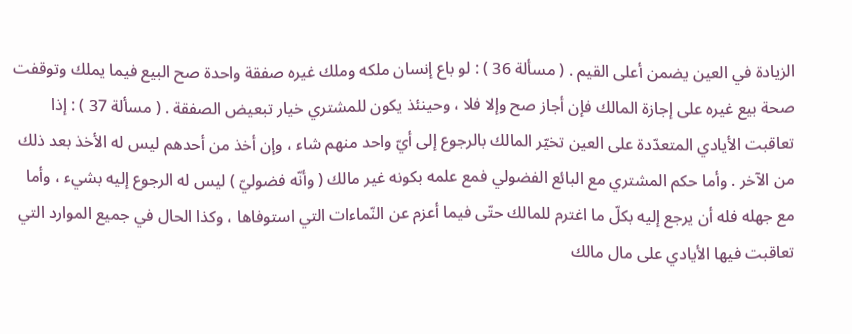الزيادة في العين يضمن أعلى القيم . ( مسألة 36 ) : لو باع إنسان ملكه وملك غيره صفقة واحدة صح البيع فيما يملك وتوقفت صحة بيع غيره على إجازة المالك فإن أجاز صح وإلا فلا ، وحينئذ يكون للمشتري خيار تبعيض الصفقة . ( مسألة 37 ) : إذا تعاقبت الأيادي المتعدّدة على العين تخيّر المالك بالرجوع إلى أيّ واحد منهم شاء ، وإن أخذ من أحدهم ليس له الأخذ بعد ذلك من الآخر . وأما حكم المشتري مع البائع الفضولي فمع علمه بكونه غير مالك ( وأنّه فضوليّ ) ليس له الرجوع إليه بشيء ، وأما مع جهله فله أن يرجع إليه بكلّ ما اغترم للمالك حتّى فيما أعزم عن النّماءات التي استوفاها ، وكذا الحال في جميع الموارد التي تعاقبت فيها الأيادي على مال مالك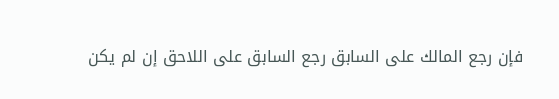فإن رجع المالك على السابق رجع السابق على اللاحق إن لم يكن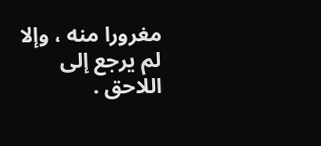مغرورا منه ، وإلا لم يرجع إلى اللاحق .